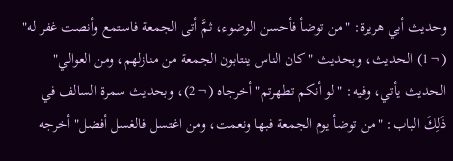وحديث أبي هريرة: "من توضأ فأحسن الوضوء، ثمَّ أتى الجمعة فاستمع وأنصت غفر له" (¬1) الحديث، وبحديث "كان الناس ينتابون الجمعة من منازلهم، ومن العوالي" الحديث يأتي، وفيه: "لو أنكم تطهرتم" أخرجاه (¬2)، وبحديث سمرة السالف في ذَلِكَ الباب: "من توضأ يوم الجمعة فبها ونعمت، ومن اغتسل فالغسل أفضل" أخرجه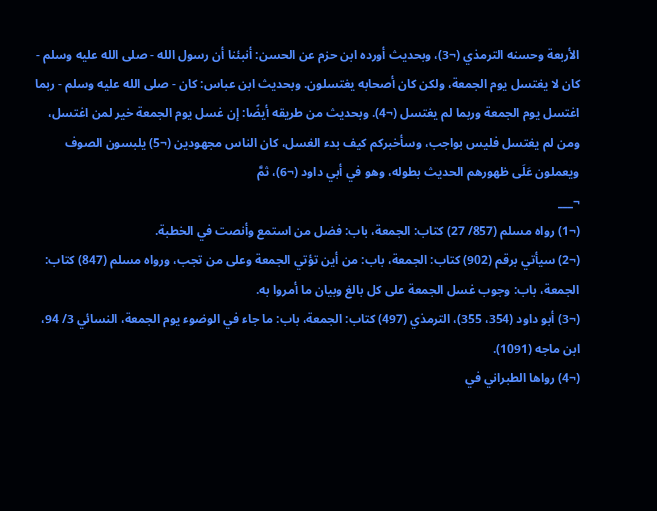الأربعة وحسنه الترمذي (¬3)، وبحديث أورده ابن حزم عن الحسن: أنبئنا أن رسول الله - صلى الله عليه وسلم - كان لا يغتسل يوم الجمعة، ولكن كان أصحابه يغتسلون. وبحديث ابن عباس: كان - صلى الله عليه وسلم - ربما اغتسل يوم الجمعة وربما لم يغتسل (¬4). وبحديث من طريقه أيضًا: إن غسل يوم الجمعة خير لمن اغتسل، ومن لم يغتسل فليس بواجب، وسأخبركم كيف بدء الغسل، كان الناس مجهودين (¬5) يلبسون الصوف ويعملون عَلَى ظهورهم الحديث بطوله، وهو في أبي داود (¬6)، ثمَّ
¬___
(¬1) رواه مسلم (857/ 27) كتاب: الجمعة، باب: فضل من استمع وأنصت في الخطبة.
(¬2) سيأتي برقم (902) كتاب: الجمعة، باب: من أين تؤتي الجمعة وعلى من تجب، ورواه مسلم (847) كتاب: الجمعة، باب: وجوب غسل الجمعة على كل بالغ وبيان ما أمروا به.
(¬3) أبو داود (354، 355)، الترمذي (497) كتاب: الجمعة، باب: ما جاء في الوضوء يوم الجمعة، النسائي 3/ 94، ابن ماجه (1091).
(¬4) رواها الطبراني في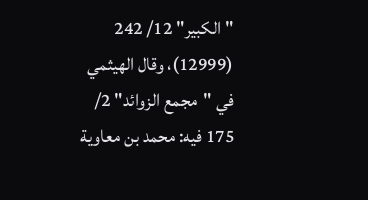"الكبير" 12/ 242 (12999)، وقال الهيثمي في "مجمع الزوائد" 2/ 175 فيه: محمد بن معاوية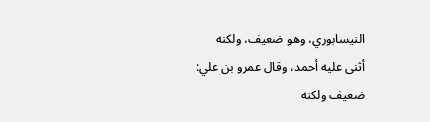النيسابوري، وهو ضعيف، ولكنه أثنى عليه أحمد، وقال عمرو بن علي: ضعيف ولكنه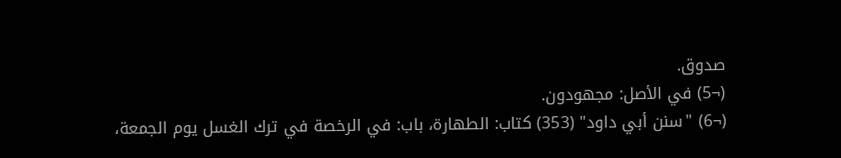صدوق.
(¬5) في الأصل: مجهودون.
(¬6) "سنن أبي داود" (353) كتاب: الطهارة، باب: في الرخصة في ترك الغسل يوم الجمعة،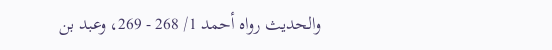والحديث رواه أحمد 1/ 268 - 269، وعبد بن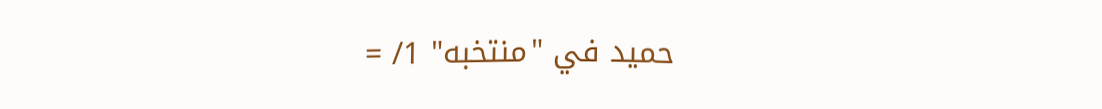حميد في "منتخبه" 1/ =